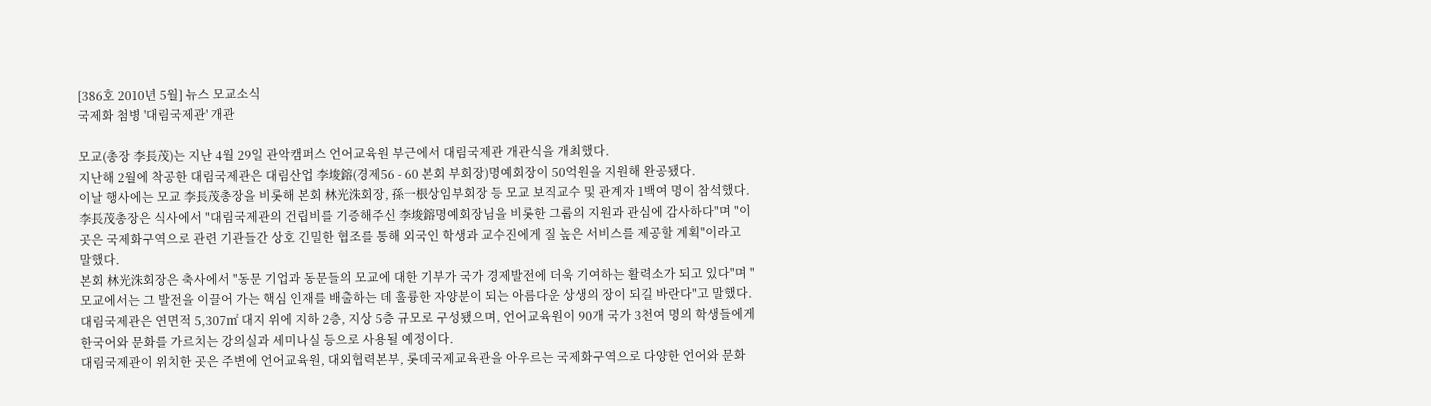[386호 2010년 5월] 뉴스 모교소식
국제화 첨병 '대림국제관' 개관

모교(총장 李長茂)는 지난 4월 29일 관악캠퍼스 언어교육원 부근에서 대림국제관 개관식을 개최했다.
지난해 2월에 착공한 대림국제관은 대림산업 李埈鎔(경제56 - 60 본회 부회장)명예회장이 50억원을 지원해 완공됐다.
이날 행사에는 모교 李長茂총장을 비롯해 본회 林光洙회장, 孫一根상임부회장 등 모교 보직교수 및 관계자 1백여 명이 참석했다.
李長茂총장은 식사에서 "대림국제관의 건립비를 기증해주신 李埈鎔명예회장님을 비롯한 그룹의 지원과 관심에 감사하다"며 "이 곳은 국제화구역으로 관련 기관들간 상호 긴밀한 협조를 통해 외국인 학생과 교수진에게 질 높은 서비스를 제공할 계획"이라고 말했다.
본회 林光洙회장은 축사에서 "동문 기업과 동문들의 모교에 대한 기부가 국가 경제발전에 더욱 기여하는 활력소가 되고 있다"며 "모교에서는 그 발전을 이끌어 가는 핵심 인재를 배출하는 데 훌륭한 자양분이 되는 아름다운 상생의 장이 되길 바란다"고 말했다.
대림국제관은 연면적 5,307㎡ 대지 위에 지하 2층, 지상 5층 규모로 구성됐으며, 언어교육원이 90개 국가 3천여 명의 학생들에게 한국어와 문화를 가르치는 강의실과 세미나실 등으로 사용될 예정이다.
대림국제관이 위치한 곳은 주변에 언어교육원, 대외협력본부, 롯데국제교육관을 아우르는 국제화구역으로 다양한 언어와 문화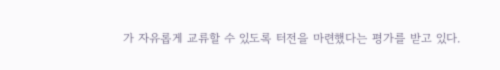가 자유롭게 교류할 수 있도록 터전을 마련했다는 평가를 받고 있다.